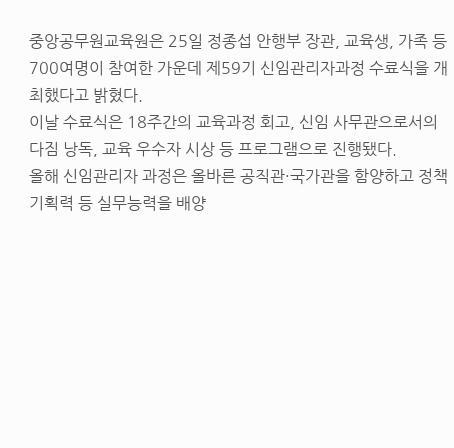중앙공무원교육원은 25일 정종섭 안행부 장관, 교육생, 가족 등 700여명이 참여한 가운데 제59기 신임관리자과정 수료식을 개최했다고 밝혔다.
이날 수료식은 18주간의 교육과정 회고, 신임 사무관으로서의 다짐 낭독, 교육 우수자 시상 등 프로그램으로 진행됐다.
올해 신임관리자 과정은 올바른 공직관·국가관을 함양하고 정책기획력 등 실무능력을 배양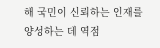해 국민이 신뢰하는 인재를 양성하는 데 역점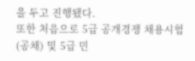을 두고 진행됐다.
또한 처음으로 5급 공개경쟁 채용시험(공채) 및 5급 민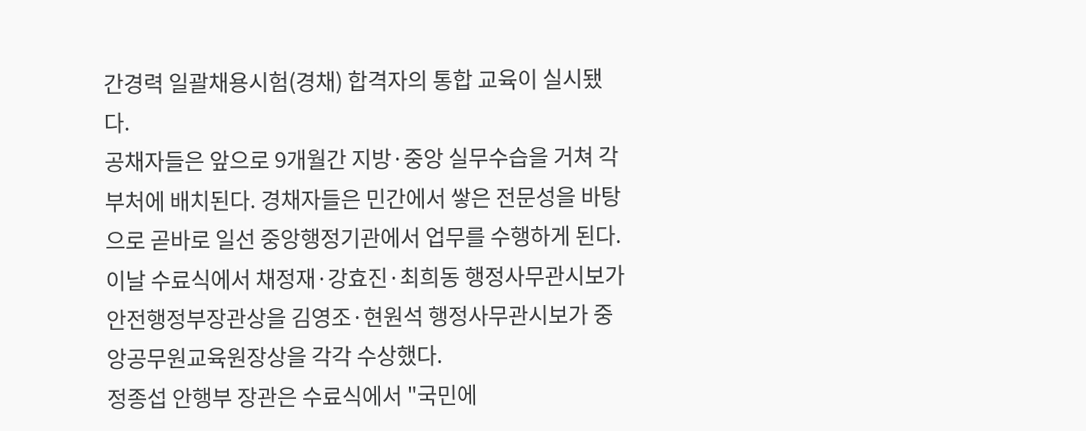간경력 일괄채용시험(경채) 합격자의 통합 교육이 실시됐다.
공채자들은 앞으로 9개월간 지방·중앙 실무수습을 거쳐 각 부처에 배치된다. 경채자들은 민간에서 쌓은 전문성을 바탕으로 곧바로 일선 중앙행정기관에서 업무를 수행하게 된다.
이날 수료식에서 채정재·강효진·최희동 행정사무관시보가 안전행정부장관상을 김영조·현원석 행정사무관시보가 중앙공무원교육원장상을 각각 수상했다.
정종섭 안행부 장관은 수료식에서 "국민에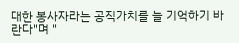대한 봉사자라는 공직가치를 늘 기억하기 바란다"며 "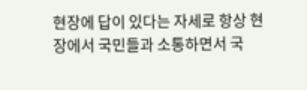현장에 답이 있다는 자세로 항상 현장에서 국민들과 소통하면서 국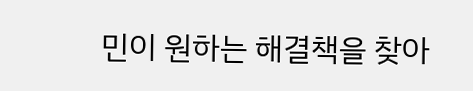민이 원하는 해결책을 찾아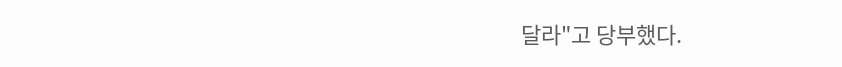달라"고 당부했다.